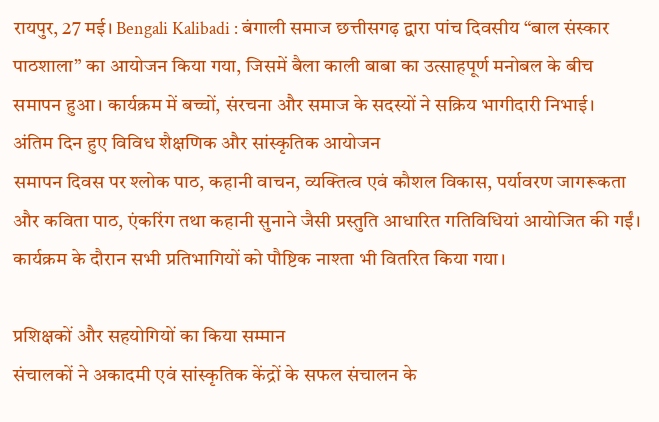रायपुर, 27 मई। Bengali Kalibadi : बंगाली समाज छत्तीसगढ़ द्वारा पांच दिवसीय “बाल संस्कार पाठशाला” का आयोजन किया गया, जिसमें बैला काली बाबा का उत्साहपूर्ण मनोबल के बीच समापन हुआ। कार्यक्रम में बच्चों, संरचना और समाज के सदस्यों ने सक्रिय भागीदारी निभाई।
अंतिम दिन हुए विविध शैक्षणिक और सांस्कृतिक आयोजन
समापन दिवस पर श्लोक पाठ, कहानी वाचन, व्यक्तित्व एवं कौशल विकास, पर्यावरण जागरूकता और कविता पाठ, एंकरिंग तथा कहानी सुनाने जैसी प्रस्तुति आधारित गतिविधियां आयोजित की गईं। कार्यक्रम के दौरान सभी प्रतिभागियों को पौष्टिक नाश्ता भी वितरित किया गया।

प्रशिक्षकों और सहयोगियों का किया सम्मान
संचालकों ने अकादमी एवं सांस्कृतिक केंद्रों के सफल संचालन के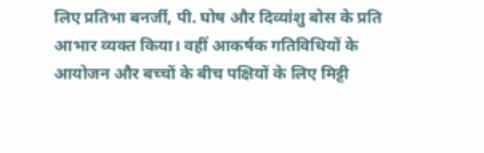लिए प्रतिभा बनर्जी, पी. घोष और दिव्यांशु बोस के प्रति आभार व्यक्त किया। वहीं आकर्षक गतिविधियों के आयोजन और बच्चों के बीच पक्षियों के लिए मिट्टी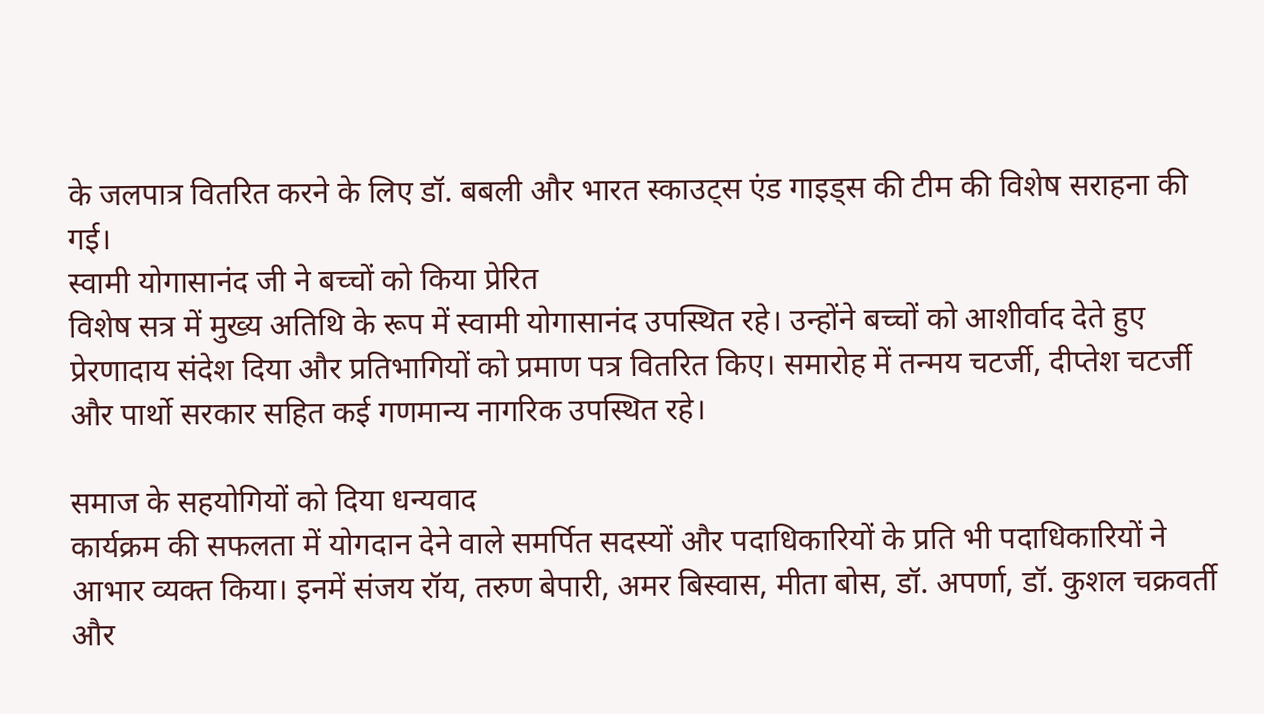के जलपात्र वितरित करने के लिए डॉ. बबली और भारत स्काउट्स एंड गाइड्स की टीम की विशेष सराहना की गई।
स्वामी योगासानंद जी ने बच्चों को किया प्रेरित
विशेष सत्र में मुख्य अतिथि के रूप में स्वामी योगासानंद उपस्थित रहे। उन्होंने बच्चों को आशीर्वाद देते हुए प्रेरणादाय संदेश दिया और प्रतिभागियों को प्रमाण पत्र वितरित किए। समारोह में तन्मय चटर्जी, दीप्तेश चटर्जी और पार्थो सरकार सहित कई गणमान्य नागरिक उपस्थित रहे।

समाज के सहयोगियों को दिया धन्यवाद
कार्यक्रम की सफलता में योगदान देने वाले समर्पित सदस्यों और पदाधिकारियों के प्रति भी पदाधिकारियों ने आभार व्यक्त किया। इनमें संजय रॉय, तरुण बेपारी, अमर बिस्वास, मीता बोस, डॉ. अपर्णा, डॉ. कुशल चक्रवर्ती और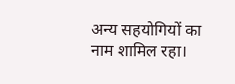अन्य सहयोगियों का नाम शामिल रहा।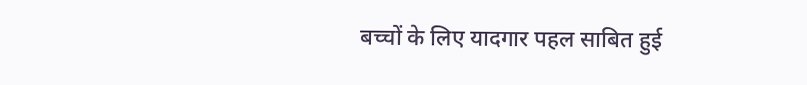बच्चों के लिए यादगार पहल साबित हुई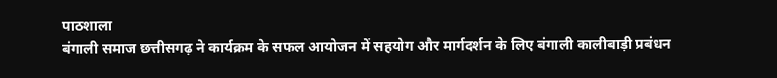पाठशाला
बंगाली समाज छत्तीसगढ़ ने कार्यक्रम के सफल आयोजन में सहयोग और मार्गदर्शन के लिए बंगाली कालीबाड़ी प्रबंधन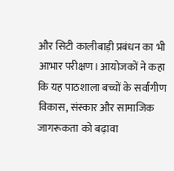और सिटी कालीबाड़ी प्रबंधन का भी आभार परीक्षण। आयोजकों ने कहा कि यह पाठशाला बच्चों के सर्वांगीण विकास, संस्कार और सामाजिक जागरूकता को बढ़ावा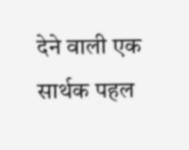देने वाली एक सार्थक पहल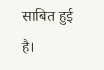साबित हुई है।